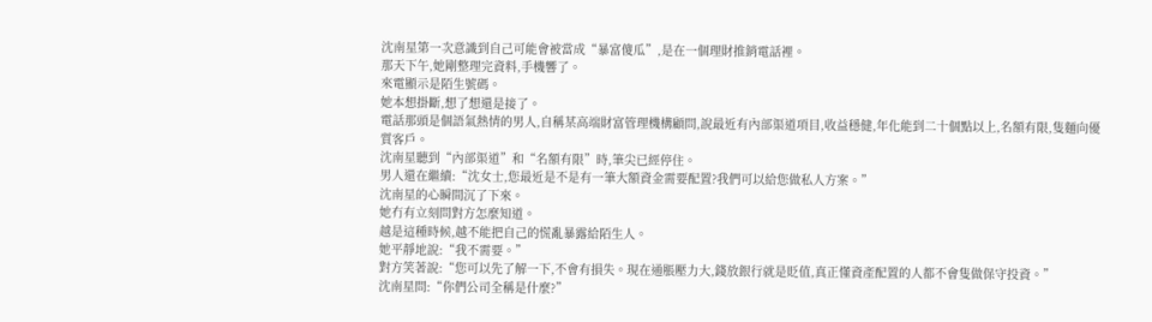沈南星第一次意識到自己可能會被當成“暴富傻瓜”,是在一個理財推銷電話裡。
那天下午,她剛整理完資料,手機響了。
來電顯示是陌生號碼。
她本想掛斷,想了想還是接了。
電話那頭是個語氣熱情的男人,自稱某高端財富管理機構顧問,說最近有內部渠道項目,收益穩健,年化能到二十個點以上,名額有限,隻麵向優質客戶。
沈南星聽到“內部渠道”和“名額有限”時,筆尖已經停住。
男人還在繼續:“沈女士,您最近是不是有一筆大額資金需要配置?我們可以給您做私人方案。”
沈南星的心瞬間沉了下來。
她冇有立刻問對方怎麼知道。
越是這種時候,越不能把自己的慌亂暴露給陌生人。
她平靜地說:“我不需要。”
對方笑著說:“您可以先了解一下,不會有損失。現在通脹壓力大,錢放銀行就是貶值,真正懂資產配置的人都不會隻做保守投資。”
沈南星問:“你們公司全稱是什麼?”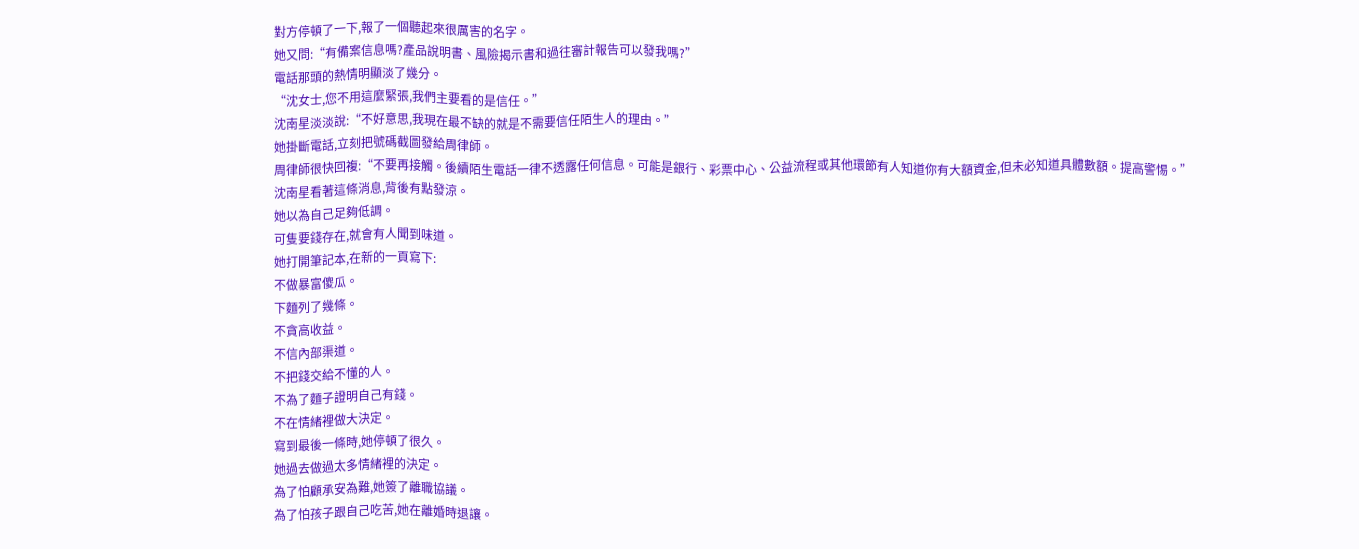對方停頓了一下,報了一個聽起來很厲害的名字。
她又問:“有備案信息嗎?產品說明書、風險揭示書和過往審計報告可以發我嗎?”
電話那頭的熱情明顯淡了幾分。
“沈女士,您不用這麼緊張,我們主要看的是信任。”
沈南星淡淡說:“不好意思,我現在最不缺的就是不需要信任陌生人的理由。”
她掛斷電話,立刻把號碼截圖發給周律師。
周律師很快回複:“不要再接觸。後續陌生電話一律不透露任何信息。可能是銀行、彩票中心、公益流程或其他環節有人知道你有大額資金,但未必知道具體數額。提高警惕。”
沈南星看著這條消息,背後有點發涼。
她以為自己足夠低調。
可隻要錢存在,就會有人聞到味道。
她打開筆記本,在新的一頁寫下:
不做暴富傻瓜。
下麵列了幾條。
不貪高收益。
不信內部渠道。
不把錢交給不懂的人。
不為了麵子證明自己有錢。
不在情緒裡做大決定。
寫到最後一條時,她停頓了很久。
她過去做過太多情緒裡的決定。
為了怕顧承安為難,她簽了離職協議。
為了怕孩子跟自己吃苦,她在離婚時退讓。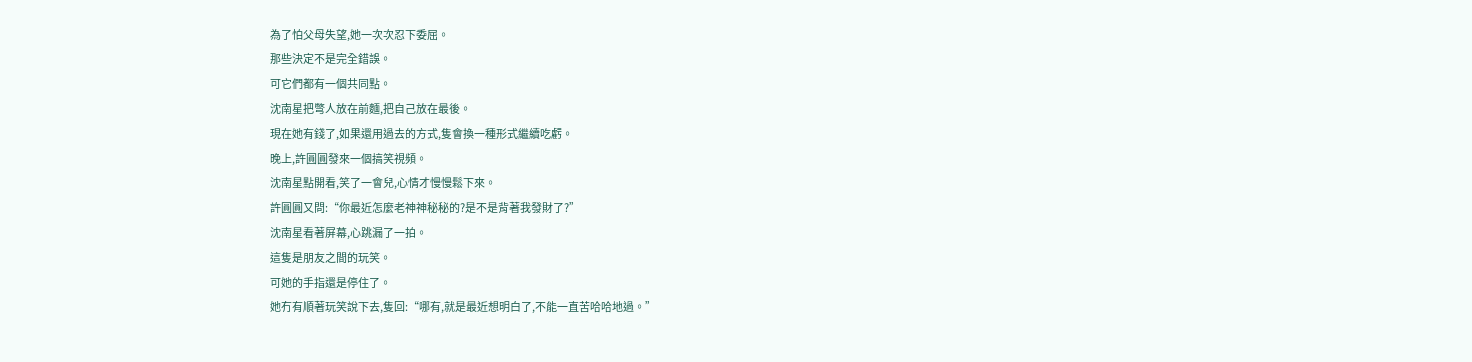為了怕父母失望,她一次次忍下委屈。
那些決定不是完全錯誤。
可它們都有一個共同點。
沈南星把彆人放在前麵,把自己放在最後。
現在她有錢了,如果還用過去的方式,隻會換一種形式繼續吃虧。
晚上,許圓圓發來一個搞笑視頻。
沈南星點開看,笑了一會兒,心情才慢慢鬆下來。
許圓圓又問:“你最近怎麼老神神秘秘的?是不是背著我發財了?”
沈南星看著屏幕,心跳漏了一拍。
這隻是朋友之間的玩笑。
可她的手指還是停住了。
她冇有順著玩笑說下去,隻回:“哪有,就是最近想明白了,不能一直苦哈哈地過。”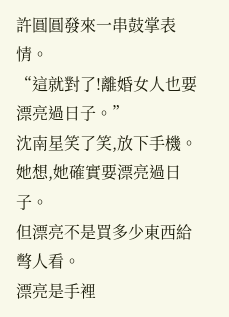許圓圓發來一串鼓掌表情。
“這就對了!離婚女人也要漂亮過日子。”
沈南星笑了笑,放下手機。
她想,她確實要漂亮過日子。
但漂亮不是買多少東西給彆人看。
漂亮是手裡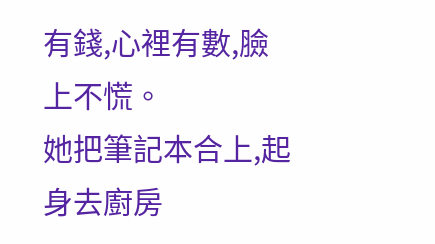有錢,心裡有數,臉上不慌。
她把筆記本合上,起身去廚房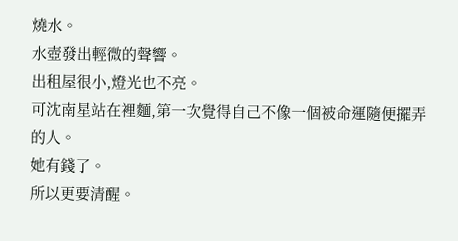燒水。
水壺發出輕微的聲響。
出租屋很小,燈光也不亮。
可沈南星站在裡麵,第一次覺得自己不像一個被命運隨便擺弄的人。
她有錢了。
所以更要清醒。